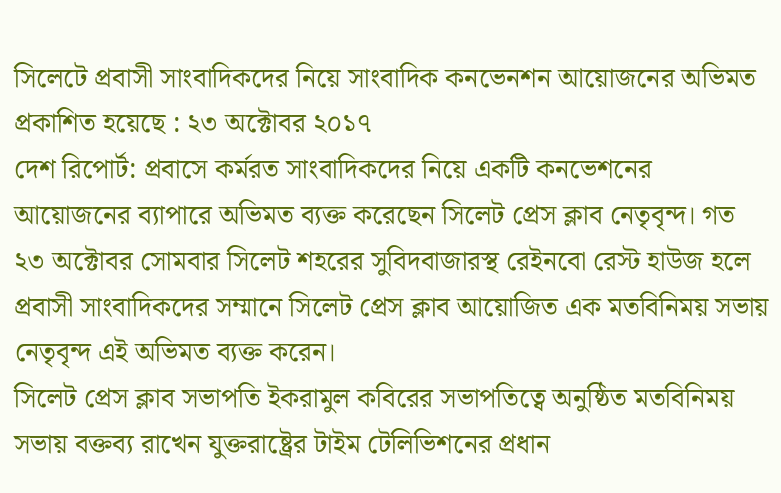সিলেটে প্রবাসী সাংবাদিকদের নিয়ে সাংবাদিক কনভেনশন আয়োজনের অভিমত
প্রকাশিত হয়েছে : ২৩ অক্টোবর ২০১৭
দেশ রিপোর্ট: প্রবাসে কর্মরত সাংবাদিকদের নিয়ে একটি কনভেশনের আয়োজনের ব্যাপারে অভিমত ব্যক্ত করেছেন সিলেট প্রেস ক্লাব নেতৃবৃন্দ। গত ২৩ অক্টোবর সোমবার সিলেট শহরের সুবিদবাজারস্থ রেইনবো রেস্ট হাউজ হলে প্রবাসী সাংবাদিকদের সম্মানে সিলেট প্রেস ক্লাব আয়োজিত এক মতবিনিময় সভায় নেতৃবৃন্দ এই অভিমত ব্যক্ত করেন।
সিলেট প্রেস ক্লাব সভাপতি ইকরামুল কবিরের সভাপতিত্বে অনুষ্ঠিত মতবিনিময় সভায় বক্তব্য রাখেন যুক্তরাষ্ট্রের টাইম টেলিভিশনের প্রধান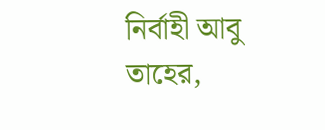নির্বাহী আবু তাহের,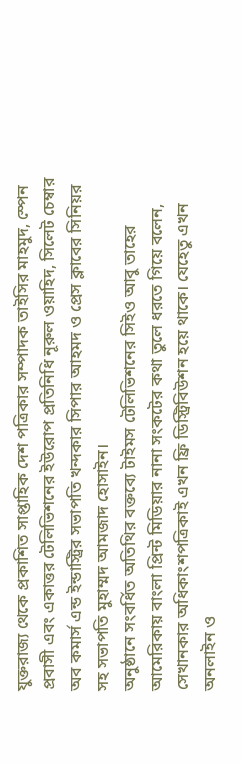যুক্তরাজ্য থেকে প্রকাশিত সাপ্তাহিক দেশ পত্রিকার সম্পাদক তাইসির মাহমুদ, স্পেন প্রবাসী এবং একাত্তর টেলিভিশনের ইউরোপ প্রতিনিধি নূরুল ওয়াহিদ, সিলেট চেম্বার অব কমার্স এন্ড ইন্ডাস্ট্রির সভাপতি খন্দকার সিপার আহমদ ও প্রেস ক্লাবের সিনিয়র সহ সভাপতি মুহাম্মদ আমজাদ হোসাইন।
অনুষ্ঠানে সংবর্ধিত অতিথির বক্তব্যে টাইমস টেলিভিশনের সিইও আবু তাহের আমেরিকায় বাংলা প্রিন্ট মিডিয়ার নানা সংকটের কথা তুলে ধরতে গিয়ে বলেন, সেখানকার অধিকাংশপত্রিকাই এখন ফ্রি ডিস্ট্রিবিউশন হয়ে থাকে। যেহেতু এখন অনলাইন ও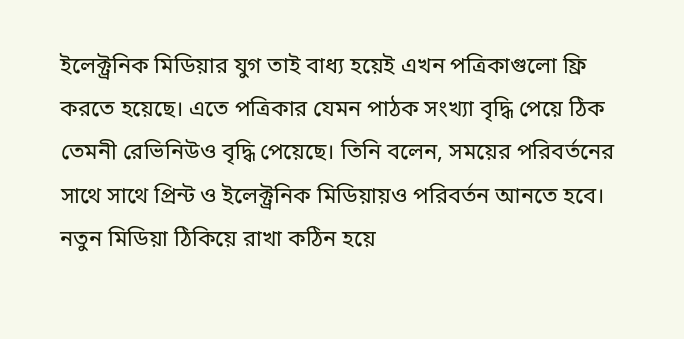ইলেক্ট্রনিক মিডিয়ার যুগ তাই বাধ্য হয়েই এখন পত্রিকাগুলো ফ্রি করতে হয়েছে। এতে পত্রিকার যেমন পাঠক সংখ্যা বৃদ্ধি পেয়ে ঠিক তেমনী রেভিনিউও বৃদ্ধি পেয়েছে। তিনি বলেন, সময়ের পরিবর্তনের সাথে সাথে প্রিন্ট ও ইলেক্ট্রনিক মিডিয়ায়ও পরিবর্তন আনতে হবে। নতুন মিডিয়া ঠিকিয়ে রাখা কঠিন হয়ে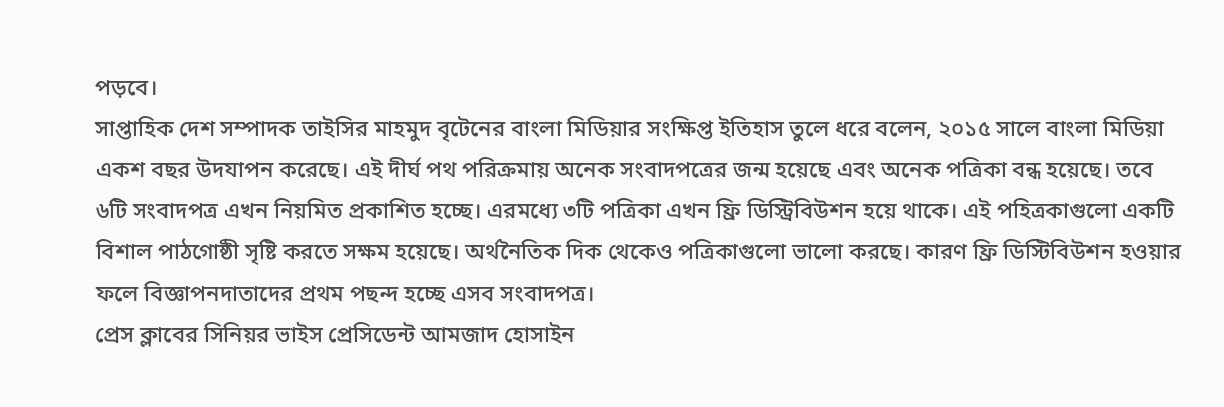পড়বে।
সাপ্তাহিক দেশ সম্পাদক তাইসির মাহমুদ বৃটেনের বাংলা মিডিয়ার সংক্ষিপ্ত ইতিহাস তুলে ধরে বলেন, ২০১৫ সালে বাংলা মিডিয়া একশ বছর উদযাপন করেছে। এই দীর্ঘ পথ পরিক্রমায় অনেক সংবাদপত্রের জন্ম হয়েছে এবং অনেক পত্রিকা বন্ধ হয়েছে। তবে ৬টি সংবাদপত্র এখন নিয়মিত প্রকাশিত হচ্ছে। এরমধ্যে ৩টি পত্রিকা এখন ফ্রি ডিস্ট্রিবিউশন হয়ে থাকে। এই পহিত্রকাগুলো একটি বিশাল পাঠগোষ্ঠী সৃষ্টি করতে সক্ষম হয়েছে। অর্থনৈতিক দিক থেকেও পত্রিকাগুলো ভালো করছে। কারণ ফ্রি ডিস্টিবিউশন হওয়ার ফলে বিজ্ঞাপনদাতাদের প্রথম পছন্দ হচ্ছে এসব সংবাদপত্র।
প্রেস ক্লাবের সিনিয়র ভাইস প্রেসিডেন্ট আমজাদ হোসাইন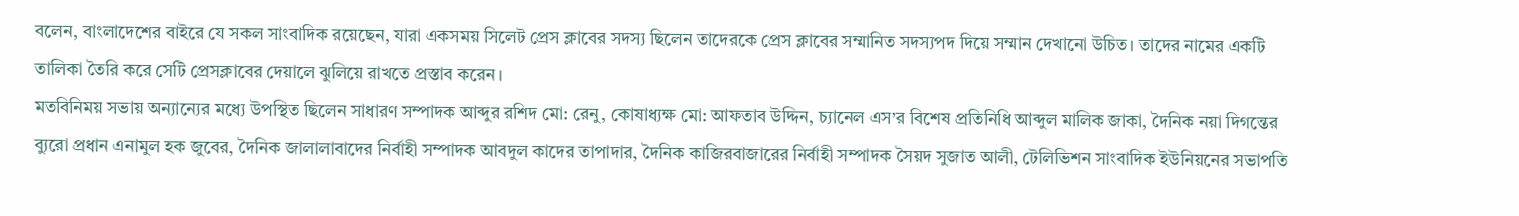বলেন, বাংলাদেশের বাইরে যে সকল সাংবাদিক রয়েছেন, যারা একসময় সিলেট প্রেস ক্লাবের সদস্য ছিলেন তাদেরকে প্রেস ক্লাবের সম্মানিত সদস্যপদ দিয়ে সম্মান দেখানো উচিত। তাদের নামের একটি তালিকা তৈরি করে সেটি প্রেসক্লাবের দেয়ালে ঝুলিয়ে রাখতে প্রস্তাব করেন।
মতবিনিময় সভায় অন্যান্যের মধ্যে উপস্থিত ছিলেন সাধারণ সম্পাদক আব্দুর রশিদ মো: রেনু, কোষাধ্যক্ষ মো: আফতাব উদ্দিন, চ্যানেল এস’র বিশেষ প্রতিনিধি আব্দুল মালিক জাকা, দৈনিক নয়া দিগন্তের ব্যুরো প্রধান এনামুল হক জুবের, দৈনিক জালালাবাদের নির্বাহী সম্পাদক আবদুল কাদের তাপাদার, দৈনিক কাজিরবাজারের নির্বাহী সম্পাদক সৈয়দ সুজাত আলী, টেলিভিশন সাংবাদিক ইউনিয়নের সভাপতি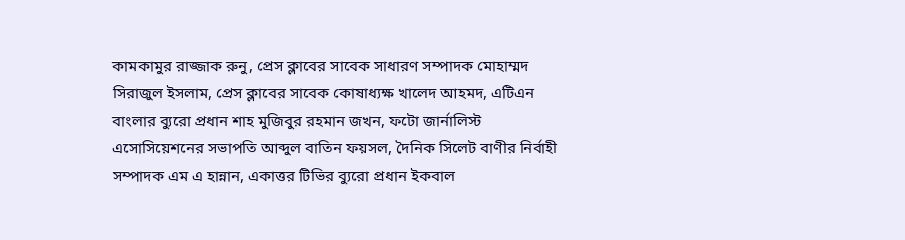কামকামুর রাজ্জাক রুনু, প্রেস ক্লাবের সাবেক সাধারণ সম্পাদক মোহাম্মদ সিরাজুল ইসলাম, প্রেস ক্লাবের সাবেক কোষাধ্যক্ষ খালেদ আহমদ, এটিএন বাংলার ব্যুরো প্রধান শাহ মুজিবুর রহমান জখন, ফটো জার্নালিস্ট এসোসিয়েশনের সভাপতি আব্দুল বাতিন ফয়সল, দৈনিক সিলেট বাণীর নির্বাহী সম্পাদক এম এ হান্নান, একাত্তর টিভির ব্যুরো প্রধান ইকবাল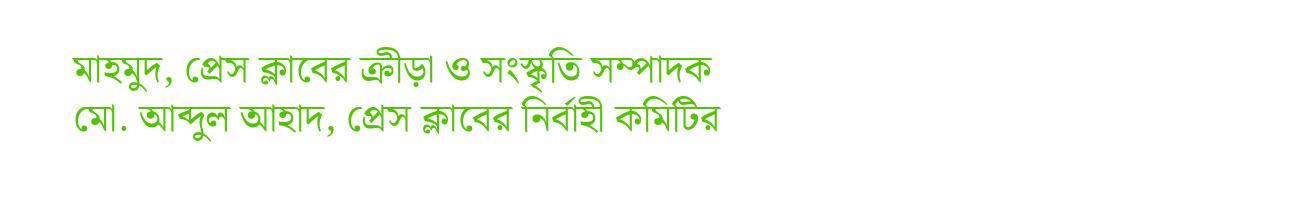মাহমুদ, প্রেস ক্লাবের ক্রীড়া ও সংস্কৃতি সম্পাদক মো. আব্দুল আহাদ, প্রেস ক্লাবের নির্বাহী কমিটির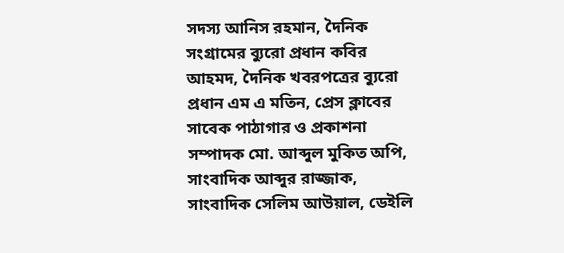সদস্য আনিস রহমান, দৈনিক সংগ্রামের ব্যুরো প্রধান কবির আহমদ, দৈনিক খবরপত্রের ব্যুরো প্রধান এম এ মতিন, প্রেস ক্লাবের সাবেক পাঠাগার ও প্রকাশনা সম্পাদক মো. আব্দুল মুকিত অপি, সাংবাদিক আব্দুর রাজ্জাক, সাংবাদিক সেলিম আউয়াল, ডেইলি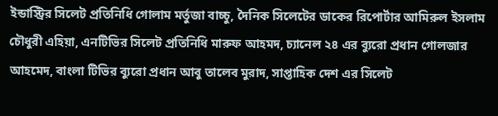ইন্ডাস্ট্রির সিলেট প্রতিনিধি গোলাম মর্তুজা বাচ্চু, দৈনিক সিলেটের ডাকের রিপোর্টার আমিরুল ইসলাম চৌধুরী এহিয়া, এনটিভির সিলেট প্রতিনিধি মারুফ আহমদ, চ্যানেল ২৪ এর ব্যুরো প্রধান গোলজার আহমেদ, বাংলা টিভির ব্যুরো প্রধান আবু তালেব মুরাদ, সাপ্তাহিক দেশ এর সিলেট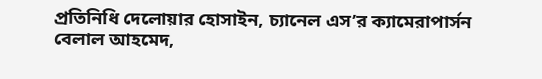প্রতিনিধি দেলোয়ার হোসাইন, চ্যানেল এস’র ক্যামেরাপার্সন বেলাল আহমেদ,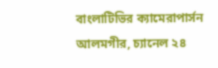বাংলাটিভির ক্যামেরাপার্সন আলমগীর, চ্যানেল ২৪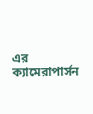এর ক্যামেরাপার্সন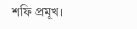শফি প্রমূখ।